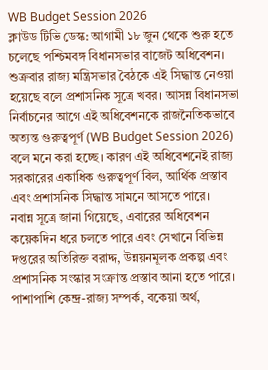WB Budget Session 2026
ক্লাউড টিভি ডেস্ক: আগামী ১৮ জুন থেকে শুরু হতে চলেছে পশ্চিমবঙ্গ বিধানসভার বাজেট অধিবেশন। শুক্রবার রাজ্য মন্ত্রিসভার বৈঠকে এই সিদ্ধান্ত নেওয়া হয়েছে বলে প্রশাসনিক সূত্রে খবর। আসন্ন বিধানসভা নির্বাচনের আগে এই অধিবেশনকে রাজনৈতিকভাবে অত্যন্ত গুরুত্বপূর্ণ (WB Budget Session 2026) বলে মনে করা হচ্ছে। কারণ এই অধিবেশনেই রাজ্য সরকারের একাধিক গুরুত্বপূর্ণ বিল, আর্থিক প্রস্তাব এবং প্রশাসনিক সিদ্ধান্ত সামনে আসতে পারে।
নবান্ন সূত্রে জানা গিয়েছে, এবারের অধিবেশন কয়েকদিন ধরে চলতে পারে এবং সেখানে বিভিন্ন দপ্তরের অতিরিক্ত বরাদ্দ, উন্নয়নমূলক প্রকল্প এবং প্রশাসনিক সংস্কার সংক্রান্ত প্রস্তাব আনা হতে পারে। পাশাপাশি কেন্দ্র-রাজ্য সম্পর্ক, বকেয়া অর্থ,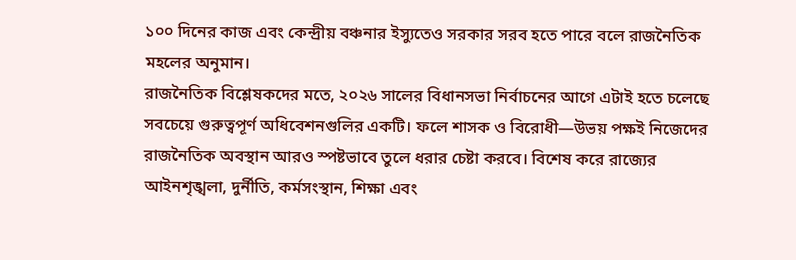১০০ দিনের কাজ এবং কেন্দ্রীয় বঞ্চনার ইস্যুতেও সরকার সরব হতে পারে বলে রাজনৈতিক মহলের অনুমান।
রাজনৈতিক বিশ্লেষকদের মতে, ২০২৬ সালের বিধানসভা নির্বাচনের আগে এটাই হতে চলেছে সবচেয়ে গুরুত্বপূর্ণ অধিবেশনগুলির একটি। ফলে শাসক ও বিরোধী—উভয় পক্ষই নিজেদের রাজনৈতিক অবস্থান আরও স্পষ্টভাবে তুলে ধরার চেষ্টা করবে। বিশেষ করে রাজ্যের আইনশৃঙ্খলা, দুর্নীতি, কর্মসংস্থান, শিক্ষা এবং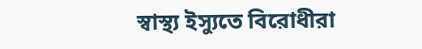স্বাস্থ্য ইস্যুতে বিরোধীরা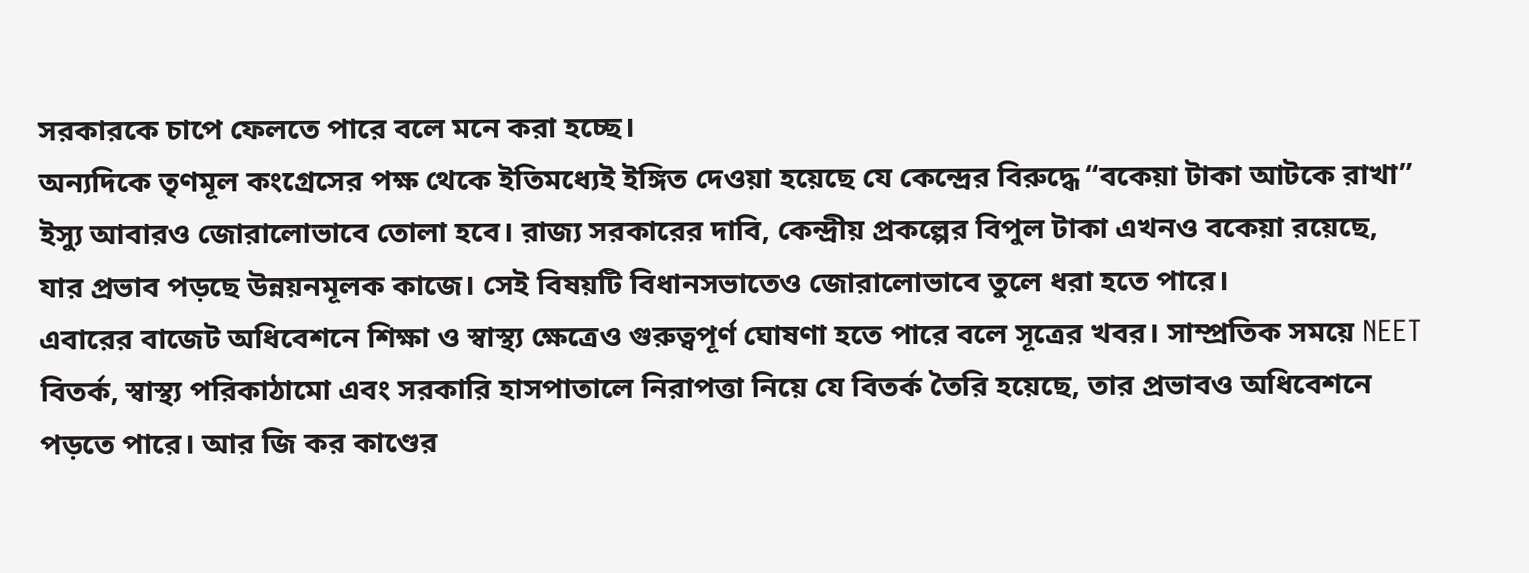সরকারকে চাপে ফেলতে পারে বলে মনে করা হচ্ছে।
অন্যদিকে তৃণমূল কংগ্রেসের পক্ষ থেকে ইতিমধ্যেই ইঙ্গিত দেওয়া হয়েছে যে কেন্দ্রের বিরুদ্ধে “বকেয়া টাকা আটকে রাখা” ইস্যু আবারও জোরালোভাবে তোলা হবে। রাজ্য সরকারের দাবি, কেন্দ্রীয় প্রকল্পের বিপুল টাকা এখনও বকেয়া রয়েছে, যার প্রভাব পড়ছে উন্নয়নমূলক কাজে। সেই বিষয়টি বিধানসভাতেও জোরালোভাবে তুলে ধরা হতে পারে।
এবারের বাজেট অধিবেশনে শিক্ষা ও স্বাস্থ্য ক্ষেত্রেও গুরুত্বপূর্ণ ঘোষণা হতে পারে বলে সূত্রের খবর। সাম্প্রতিক সময়ে NEET বিতর্ক, স্বাস্থ্য পরিকাঠামো এবং সরকারি হাসপাতালে নিরাপত্তা নিয়ে যে বিতর্ক তৈরি হয়েছে, তার প্রভাবও অধিবেশনে পড়তে পারে। আর জি কর কাণ্ডের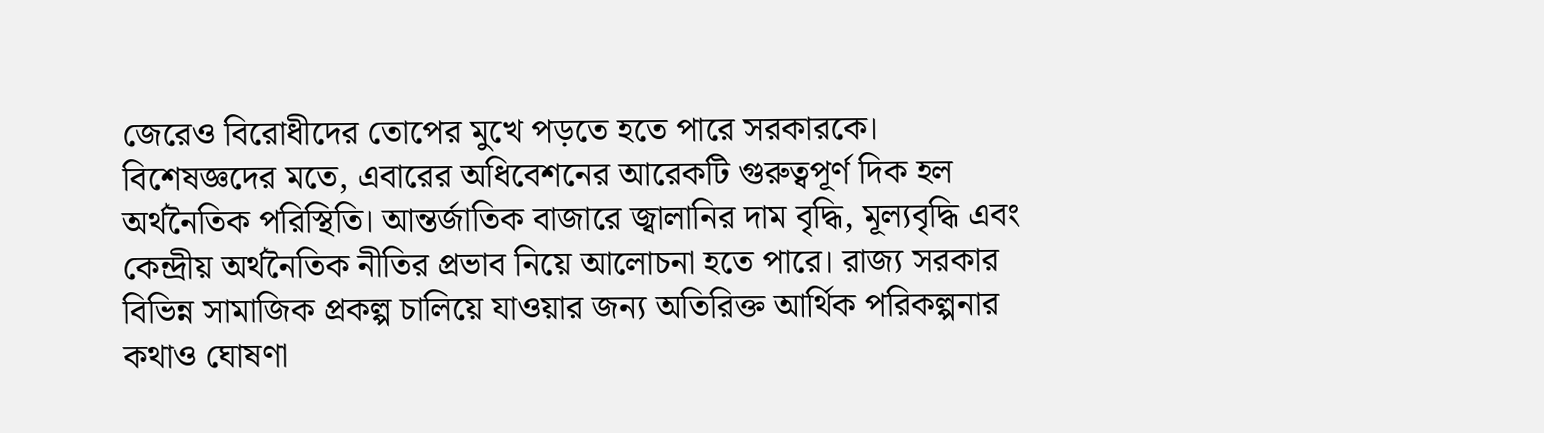জেরেও বিরোধীদের তোপের মুখে পড়তে হতে পারে সরকারকে।
বিশেষজ্ঞদের মতে, এবারের অধিবেশনের আরেকটি গুরুত্বপূর্ণ দিক হল অর্থনৈতিক পরিস্থিতি। আন্তর্জাতিক বাজারে জ্বালানির দাম বৃদ্ধি, মূল্যবৃদ্ধি এবং কেন্দ্রীয় অর্থনৈতিক নীতির প্রভাব নিয়ে আলোচনা হতে পারে। রাজ্য সরকার বিভিন্ন সামাজিক প্রকল্প চালিয়ে যাওয়ার জন্য অতিরিক্ত আর্থিক পরিকল্পনার কথাও ঘোষণা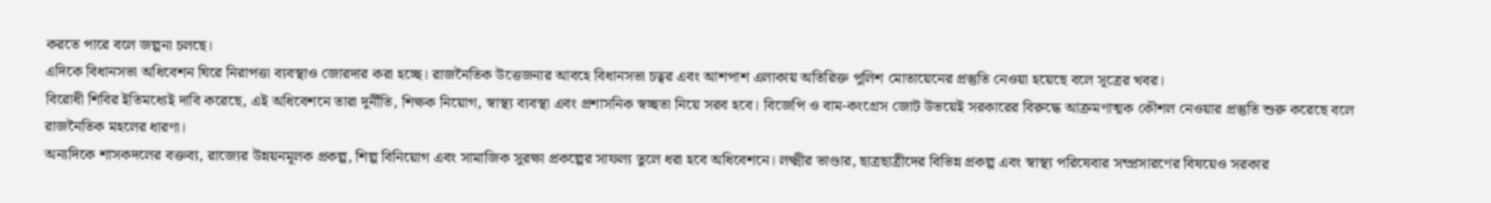করতে পারে বলে জল্পনা চলছে।
এদিকে বিধানসভা অধিবেশন ঘিরে নিরাপত্তা ব্যবস্থাও জোরদার করা হচ্ছে। রাজনৈতিক উত্তেজনার আবহে বিধানসভা চত্বর এবং আশপাশ এলাকায় অতিরিক্ত পুলিশ মোতায়েনের প্রস্তুতি নেওয়া হয়েছে বলে সূত্রের খবর।
বিরোধী শিবির ইতিমধ্যেই দাবি করেছে, এই অধিবেশনে তারা দুর্নীতি, শিক্ষক নিয়োগ, স্বাস্থ্য ব্যবস্থা এবং প্রশাসনিক স্বচ্ছতা নিয়ে সরব হবে। বিজেপি ও বাম-কংগ্রেস জোট উভয়েই সরকারের বিরুদ্ধে আক্রমণাত্মক কৌশল নেওয়ার প্রস্তুতি শুরু করেছে বলে রাজনৈতিক মহলের ধারণা।
অন্যদিকে শাসকদলের বক্তব্য, রাজ্যের উন্নয়নমূলক প্রকল্প, শিল্প বিনিয়োগ এবং সামাজিক সুরক্ষা প্রকল্পের সাফল্য তুলে ধরা হবে অধিবেশনে। লক্ষ্মীর ভাণ্ডার, ছাত্রছাত্রীদের বিভিন্ন প্রকল্প এবং স্বাস্থ্য পরিষেবার সম্প্রসারণের বিষয়েও সরকার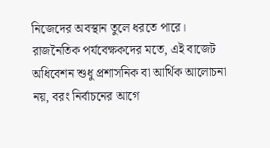নিজেদের অবস্থান তুলে ধরতে পারে।
রাজনৈতিক পর্যবেক্ষকদের মতে, এই বাজেট অধিবেশন শুধু প্রশাসনিক বা আর্থিক আলোচনা নয়, বরং নির্বাচনের আগে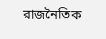রাজনৈতিক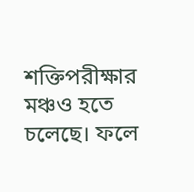শক্তিপরীক্ষার মঞ্চও হতে চলেছে। ফলে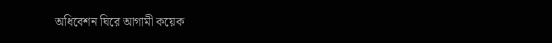অধিবেশন ঘিরে আগামী কয়েক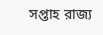সপ্তাহ রাজ্য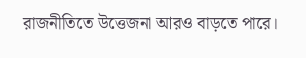রাজনীতিতে উত্তেজনা আরও বাড়তে পারে।